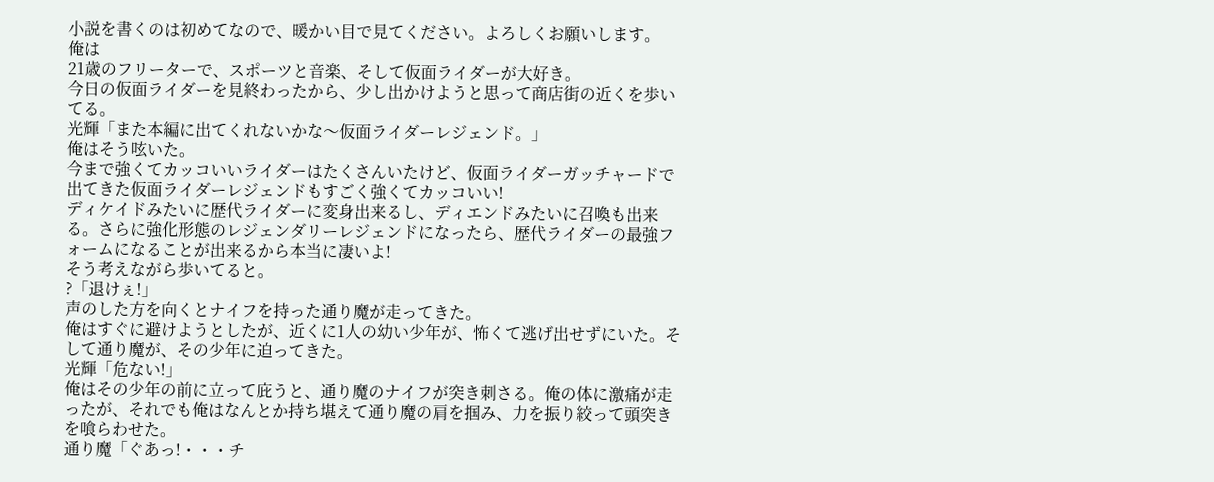小説を書くのは初めてなので、暖かい目で見てください。よろしくお願いします。
俺は
21歳のフリーターで、スポーツと音楽、そして仮面ライダーが大好き。
今日の仮面ライダーを見終わったから、少し出かけようと思って商店街の近くを歩いてる。
光輝「また本編に出てくれないかな〜仮面ライダーレジェンド。」
俺はそう呟いた。
今まで強くてカッコいいライダーはたくさんいたけど、仮面ライダーガッチャードで出てきた仮面ライダーレジェンドもすごく強くてカッコいい!
ディケイドみたいに歴代ライダーに変身出来るし、ディエンドみたいに召喚も出来る。さらに強化形態のレジェンダリーレジェンドになったら、歴代ライダーの最強フォームになることが出来るから本当に凄いよ!
そう考えながら歩いてると。
?「退けぇ!」
声のした方を向くとナイフを持った通り魔が走ってきた。
俺はすぐに避けようとしたが、近くに1人の幼い少年が、怖くて逃げ出せずにいた。そして通り魔が、その少年に迫ってきた。
光輝「危ない!」
俺はその少年の前に立って庇うと、通り魔のナイフが突き刺さる。俺の体に激痛が走ったが、それでも俺はなんとか持ち堪えて通り魔の肩を掴み、力を振り絞って頭突きを喰らわせた。
通り魔「ぐあっ!・・・チ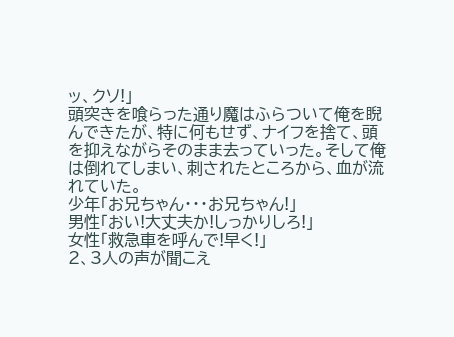ッ、クソ!」
頭突きを喰らった通り魔はふらついて俺を睨んできたが、特に何もせず、ナイフを捨て、頭を抑えながらそのまま去っていった。そして俺は倒れてしまい、刺されたところから、血が流れていた。
少年「お兄ちゃん・・・お兄ちゃん!」
男性「おい!大丈夫か!しっかりしろ!」
女性「救急車を呼んで!早く!」
2、3人の声が聞こえ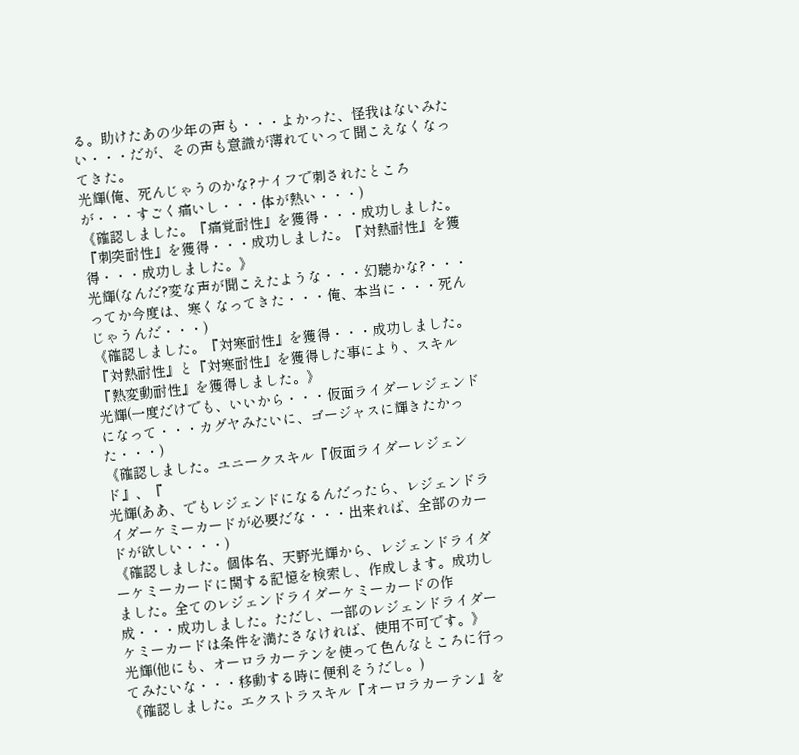る。助けたあの少年の声も・・・よかった、怪我はないみたい・・・だが、その声も意識が薄れていって聞こえなくなってきた。
光輝(俺、死んじゃうのかな?ナイフで刺されたところが・・・すごく痛いし・・・体が熱い・・・)
《確認しました。『痛覚耐性』を獲得・・・成功しました。『刺突耐性』を獲得・・・成功しました。『対熱耐性』を獲得・・・成功しました。》
光輝(なんだ?変な声が聞こえたような・・・幻聴かな?・・・ってか今度は、寒くなってきた・・・俺、本当に・・・死んじゃうんだ・・・)
《確認しました。『対寒耐性』を獲得・・・成功しました。『対熱耐性』と『対寒耐性』を獲得した事により、スキル『熱変動耐性』を獲得しました。》
光輝(一度だけでも、いいから・・・仮面ライダーレジェンドになって・・・カグヤみたいに、ゴージャスに輝きたかった・・・)
《確認しました。ユニークスキル『仮面ライダーレジェンド』、『
光輝(ああ、でもレジェンドになるんだったら、レジェンドライダーケミーカードが必要だな・・・出来れば、全部のカードが欲しい・・・)
《確認しました。個体名、天野光輝から、レジェンドライダーケミーカードに関する記憶を検索し、作成します。成功しました。全てのレジェンドライダーケミーカードの作成・・・成功しました。ただし、一部のレジェンドライダーケミーカードは条件を満たさなければ、使用不可です。》
光輝(他にも、オーロラカーテンを使って色んなところに行ってみたいな・・・移動する時に便利そうだし。)
《確認しました。エクストラスキル『オーロラカーテン』を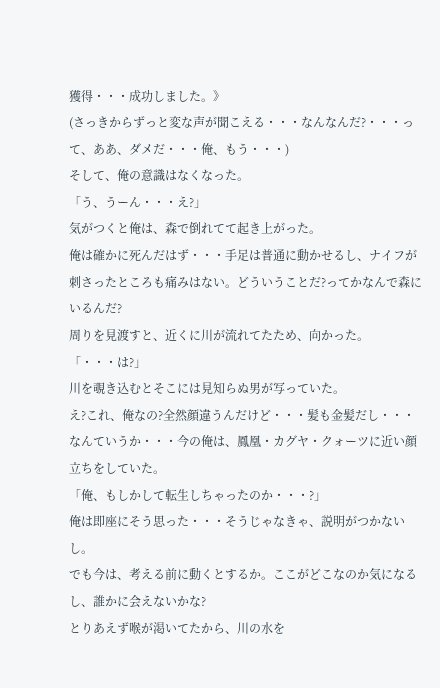獲得・・・成功しました。》
(さっきからずっと変な声が聞こえる・・・なんなんだ?・・・って、ああ、ダメだ・・・俺、もう・・・)
そして、俺の意識はなくなった。
「う、うーん・・・え?」
気がつくと俺は、森で倒れてて起き上がった。
俺は確かに死んだはず・・・手足は普通に動かせるし、ナイフが刺さったところも痛みはない。どういうことだ?ってかなんで森にいるんだ?
周りを見渡すと、近くに川が流れてたため、向かった。
「・・・は?」
川を覗き込むとそこには見知らぬ男が写っていた。
え?これ、俺なの?全然顔違うんだけど・・・髪も金髪だし・・・
なんていうか・・・今の俺は、鳳凰・カグヤ・クォーツに近い顔立ちをしていた。
「俺、もしかして転生しちゃったのか・・・?」
俺は即座にそう思った・・・そうじゃなきゃ、説明がつかないし。
でも今は、考える前に動くとするか。ここがどこなのか気になるし、誰かに会えないかな?
とりあえず喉が渇いてたから、川の水を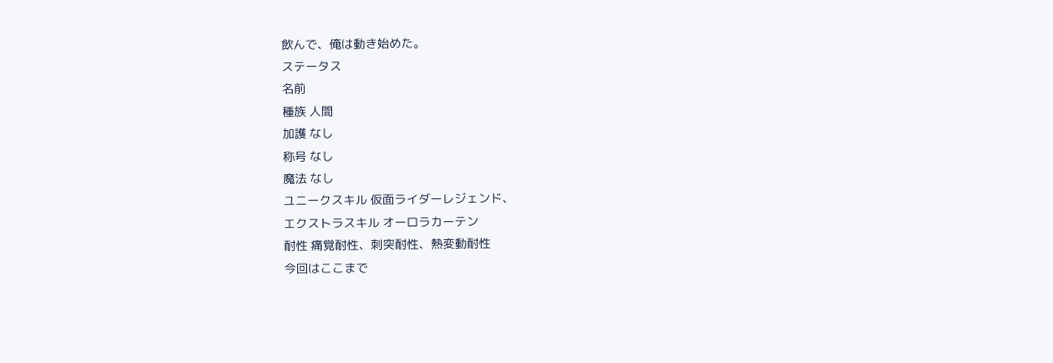飲んで、俺は動き始めた。
ステータス
名前
種族 人間
加護 なし
称号 なし
魔法 なし
ユニークスキル 仮面ライダーレジェンド、
エクストラスキル オーロラカーテン
耐性 痛覚耐性、刺突耐性、熱変動耐性
今回はここまで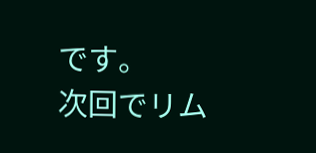です。
次回でリム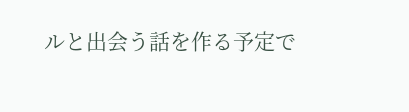ルと出会う話を作る予定で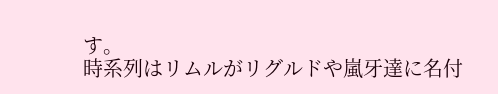す。
時系列はリムルがリグルドや嵐牙達に名付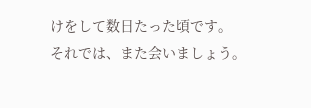けをして数日たった頃です。
それでは、また会いましょう。